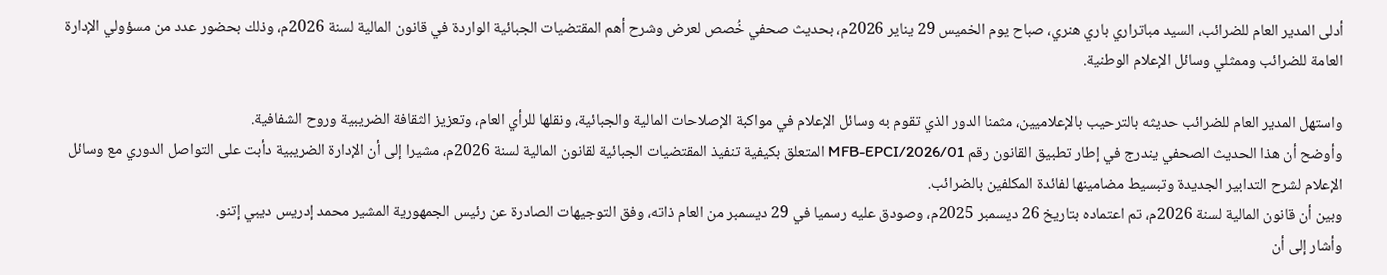أدلى المدير العام للضرائب، السيد مباتراري باري هنري، صباح يوم الخميس 29 يناير 2026م، بحديث صحفي خُصص لعرض وشرح أهم المقتضيات الجبائية الواردة في قانون المالية لسنة 2026م، وذلك بحضور عدد من مسؤولي الإدارة العامة للضرائب وممثلي وسائل الإعلام الوطنية.

واستهل المدير العام للضرائب حديثه بالترحيب بالإعلاميين، مثمنا الدور الذي تقوم به وسائل الإعلام في مواكبة الإصلاحات المالية والجبائية، ونقلها للرأي العام، وتعزيز الثقافة الضريبية وروح الشفافية.
وأوضح أن هذا الحديث الصحفي يندرج في إطار تطبيق القانون رقم 01/MFB-EPCI/2026 المتعلق بكيفية تنفيذ المقتضيات الجبائية لقانون المالية لسنة 2026م، مشيرا إلى أن الإدارة الضريبية دأبت على التواصل الدوري مع وسائل الإعلام لشرح التدابير الجديدة وتبسيط مضامينها لفائدة المكلفين بالضرائب.
وبين أن قانون المالية لسنة 2026م، تم اعتماده بتاريخ 26 ديسمبر 2025م، وصودق عليه رسميا في 29 ديسمبر من العام ذاته، وفق التوجيهات الصادرة عن رئيس الجمهورية المشير محمد إدريس ديبي إتنو.
وأشار إلى أن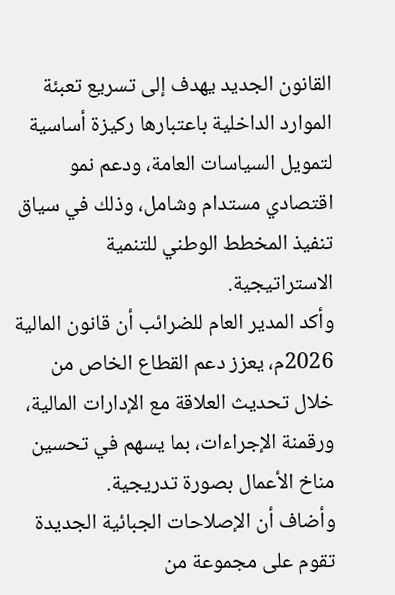القانون الجديد يهدف إلى تسريع تعبئة الموارد الداخلية باعتبارها ركيزة أساسية لتمويل السياسات العامة، ودعم نمو اقتصادي مستدام وشامل، وذلك في سياق تنفيذ المخطط الوطني للتنمية الاستراتيجية.
وأكد المدير العام للضرائب أن قانون المالية 2026م، يعزز دعم القطاع الخاص من خلال تحديث العلاقة مع الإدارات المالية، ورقمنة الإجراءات، بما يسهم في تحسين مناخ الأعمال بصورة تدريجية.
وأضاف أن الإصلاحات الجبائية الجديدة تقوم على مجموعة من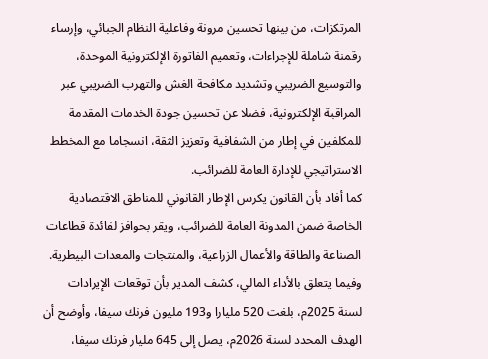المرتكزات، من بينها تحسين مرونة وفاعلية النظام الجبائي، وإرساء رقمنة شاملة للإجراءات، وتعميم الفاتورة الإلكترونية الموحدة، والتوسيع الضريبي وتشديد مكافحة الغش والتهرب الضريبي عبر المراقبة الإلكترونية، فضلا عن تحسين جودة الخدمات المقدمة للمكلفين في إطار من الشفافية وتعزيز الثقة، انسجاما مع المخطط الاستراتيجي للإدارة العامة للضرائب.
كما أفاد بأن القانون يكرس الإطار القانوني للمناطق الاقتصادية الخاصة ضمن المدونة العامة للضرائب، ويقر بحوافز لفائدة قطاعات الصناعة والطاقة والأعمال الزراعية، والمنتجات والمعدات البيطرية.
وفيما يتعلق بالأداء المالي، كشف المدير بأن توقعات الإيرادات لسنة 2025م، بلغت 520 مليارا و193 مليون فرنك سيفا، وأوضح أن الهدف المحدد لسنة 2026م، يصل إلى 645 مليار فرنك سيفا،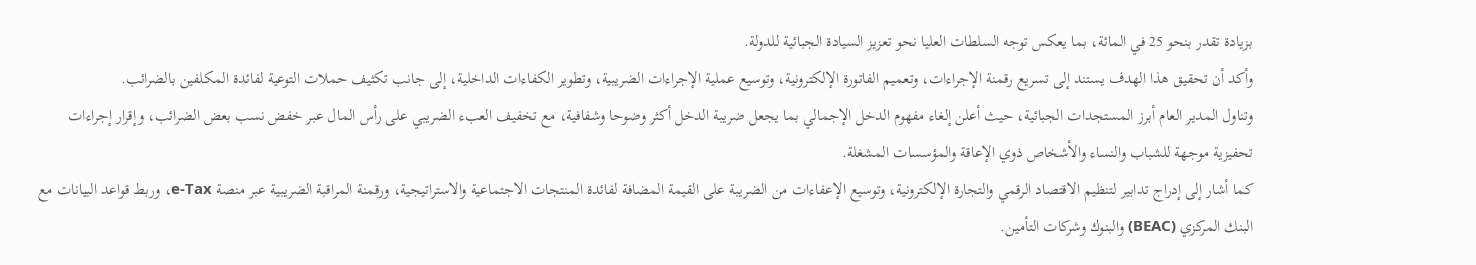بزيادة تقدر بنحو 25 في المائة، بما يعكس توجه السلطات العليا نحو تعزيز السيادة الجبائية للدولة.
وأكد أن تحقيق هذا الهدف يستند إلى تسريع رقمنة الإجراءات، وتعميم الفاتورة الإلكترونية، وتوسيع عملية الإجراءات الضريبية، وتطوير الكفاءات الداخلية، إلى جانب تكثيف حملات التوعية لفائدة المكلفين بالضرائب.
وتناول المدير العام أبرز المستجدات الجبائية، حيث أعلن إلغاء مفهوم الدخل الإجمالي بما يجعل ضريبة الدخل أكثر وضوحا وشفافية، مع تخفيف العبء الضريبي على رأس المال عبر خفض نسب بعض الضرائب، وإقرار إجراءات تحفيزية موجهة للشباب والنساء والأشخاص ذوي الإعاقة والمؤسسات المشغلة.
كما أشار إلى إدراج تدابير لتنظيم الاقتصاد الرقمي والتجارة الإلكترونية، وتوسيع الإعفاءات من الضريبة على القيمة المضافة لفائدة المنتجات الاجتماعية والاستراتيجية، ورقمنة المراقبة الضريبية عبر منصة e-Tax، وربط قواعد البيانات مع البنك المركزي (BEAC) والبنوك وشركات التأمين.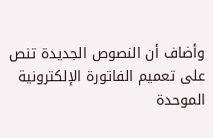وأضاف أن النصوص الجديدة تنص على تعميم الفاتورة الإلكترونية الموحدة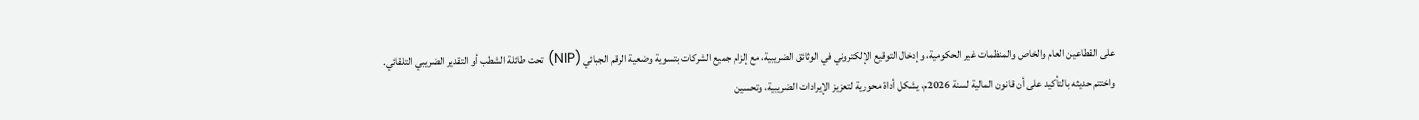على القطاعين العام والخاص والمنظمات غير الحكومية، وإدخال التوقيع الإلكتروني في الوثائق الضريبية، مع إلزام جميع الشركات بتسوية وضعية الرقم الجبائي (NIP) تحت طائلة الشطب أو التقدير الضريبي التلقائي.
واختتم حديثه بالتأكيد على أن قانون المالية لسنة 2026م، يشكل أداة محورية لتعزيز الإيرادات الضريبية، وتحسين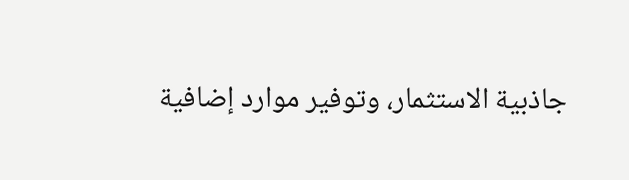جاذبية الاستثمار، وتوفير موارد إضافية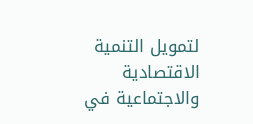لتمويل التنمية الاقتصادية والاجتماعية في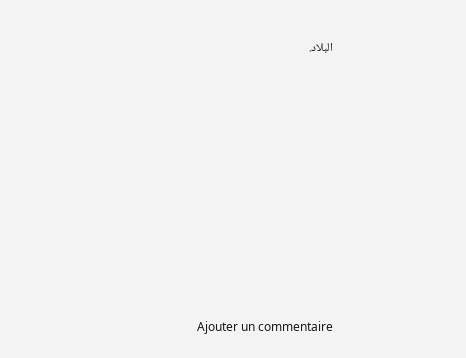البلاد.











Ajouter un commentaire